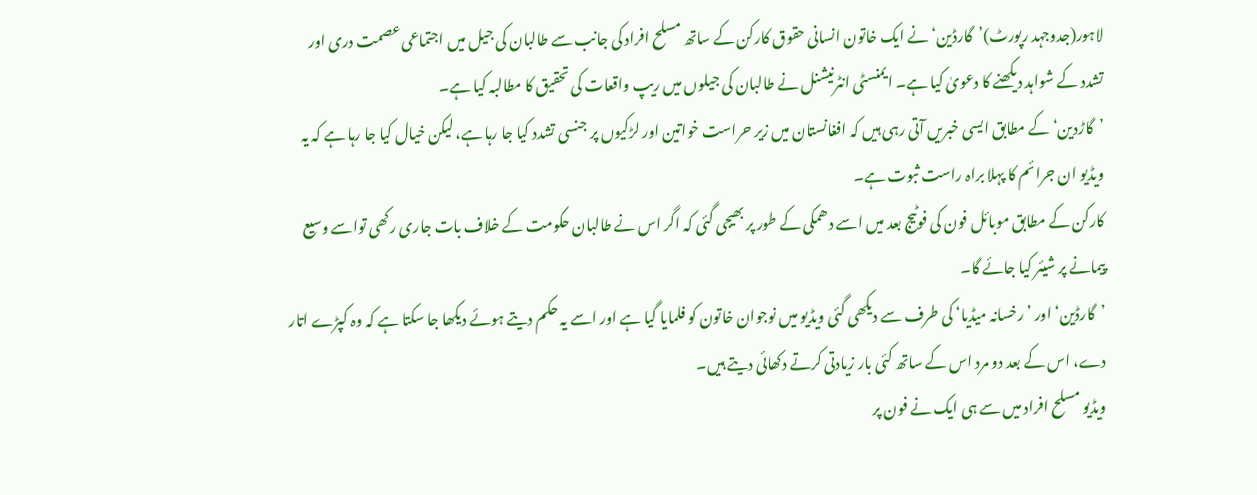لاہور(جدوجہد رپورٹ)’گارڈین‘ نے ایک خاتون انسانی حقوق کارکن کے ساتھ مسلح افراد کی جانب سے طالبان کی جیل میں اجتماعی عصمت دری اور تشدد کے شواہد دیکھنے کا دعویٰ کیا ہے۔ ایمنسٹی انٹرنیشنل نے طالبان کی جیلوں میں ریپ واقعات کی تحقیق کا مطالبہ کیا ہے۔
’گاڑدین‘ کے مطابق ایسی خبریں آتی رہی ہیں کہ افغانستان میں زیر حراست خواتین اور لڑکیوں پر جنسی تشدد کیا جا رہا ہے، لیکن خیال کیا جا رہا ہے کہ یہ ویڈیو ان جرائم کا پہلا براہ راست ثبوت ہے۔
کارکن کے مطابق موبائل فون کی فوٹیج بعد میں اسے دھمکی کے طور پر بھیجی گئی کہ اگر اس نے طالبان حکومت کے خلاف بات جاری رکھی تواسے وسیع پیمانے پر شیئر کیا جائے گا۔
’گارڈین‘ اور ’رخسانہ میڈیا‘ کی طرف سے دیکھی گئی ویڈیو میں نوجوان خاتون کو فلمایا گیا ہے اور اسے یہ حکم دیتے ہوئے دیکھا جا سکتا ہے کہ وہ کپڑے اتار دے، اس کے بعد دو مرد اس کے ساتھ کئی بار زیادتی کرتے دکھائی دیتے ہیں۔
ویڈیو مسلح افراد میں سے ہی ایک نے فون پر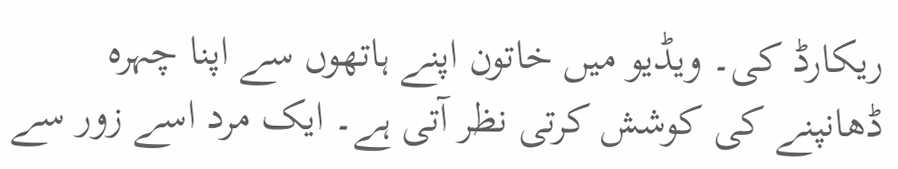ریکارڈ کی۔ ویڈیو میں خاتون اپنے ہاتھوں سے اپنا چہرہ ڈھانپنے کی کوشش کرتی نظر آتی ہے۔ ایک مرد اسے زور سے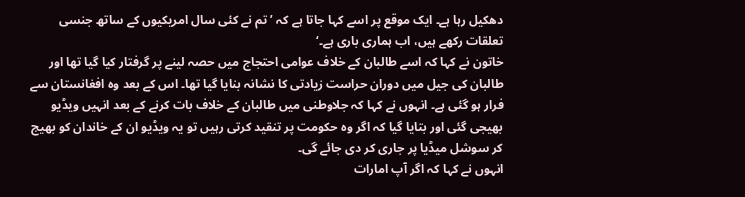دھکیل رہا ہے۔ ایک موقع پر اسے کہا جاتا ہے کہ ’تم نے کئی سال امریکیوں کے ساتھ جنسی تعلقات رکھے ہیں، اب ہماری باری ہے۔‘
خاتون نے کہا کہ اسے طالبان کے خلاف عوامی احتجاج میں حصہ لینے پر گرفتار کیا گیا تھا اور طالبان کی جیل میں دوران حراست زیادتی کا نشانہ بنایا گیا تھا۔ اس کے بعد وہ افغانستان سے فرار ہو گئی ہے۔ انہوں نے کہا کہ جلاوطنی میں طالبان کے خلاف بات کرنے کے بعد انہیں ویڈیو بھیجی گئی اور بتایا گیا کہ اگر وہ حکومت پر تنقید کرتی رہیں تو یہ ویڈیو ان کے خاندان کو بھیج کر سوشل میڈیا پر جاری کر دی جائے گی۔
انہوں نے کہا کہ اگر آپ امارات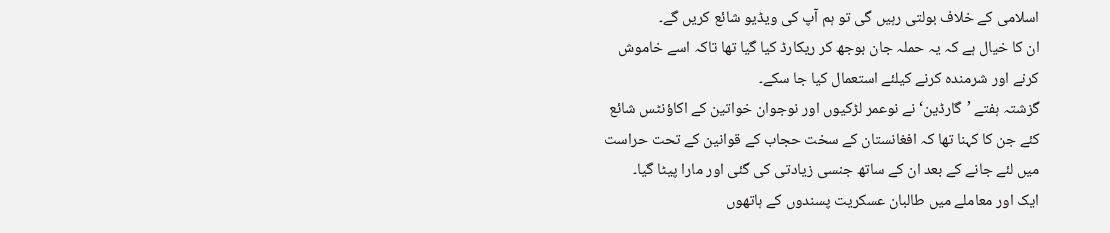اسلامی کے خلاف بولتی رہیں گی تو ہم آپ کی ویڈیو شائع کریں گے۔
ان کا خیال ہے کہ یہ حملہ جان بوجھ کر ریکارڈ کیا گیا تھا تاکہ اسے خاموش کرنے اور شرمندہ کرنے کیلئے استعمال کیا جا سکے۔
گزشتہ ہفتے ’گارڈین‘ نے نوعمر لڑکیوں اور نوجوان خواتین کے اکاؤنٹس شائع کئے جن کا کہنا تھا کہ افغانستان کے سخت حجاب کے قوانین کے تحت حراست میں لئے جانے کے بعد ان کے ساتھ جنسی زیادتی کی گئی اور مارا پیٹا گیا۔
ایک اور معاملے میں طالبان عسکریت پسندوں کے ہاتھوں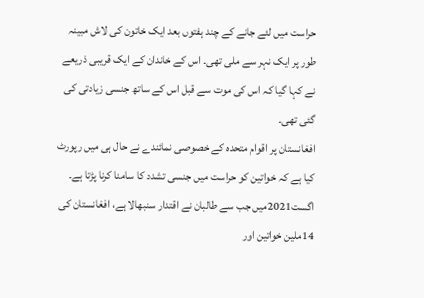حراست میں لئے جانے کے چند ہفتوں بعد ایک خاتون کی لاش مبینہ طور پر ایک نہر سے ملی تھی۔ اس کے خاندان کے ایک قریبی ذریعے نے کہا گیا کہ اس کی موت سے قبل اس کے ساتھ جنسی زیادتی کی گئی تھی۔
افغانستان پر اقوام متحدہ کے خصوصی نمائندے نے حال ہی میں رپورٹ کیا ہے کہ خواتین کو حراست میں جنسی تشدد کا سامنا کرنا پڑتا ہے۔
اگست2021میں جب سے طالبان نے اقتدار سنبھالا ہے، افغانستان کی 14ملین خواتین اور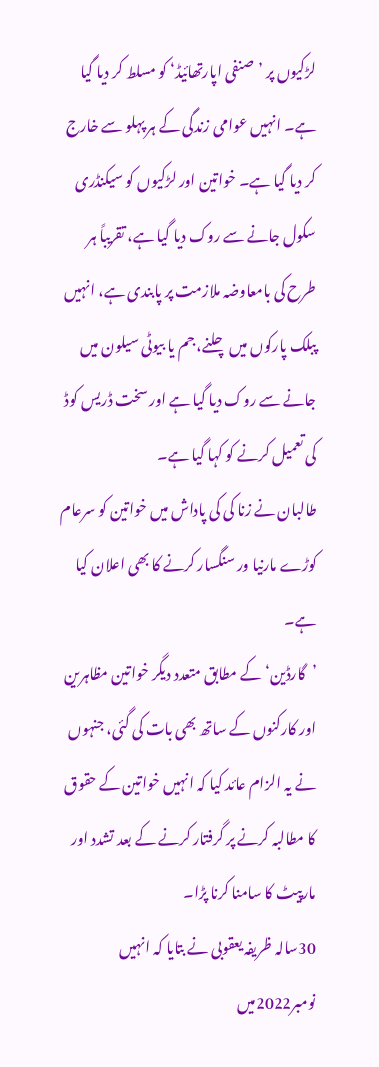لڑکیوں پر ’صنفی اپارتھائیڈ‘ کو مسلط کر دیا گیا ہے۔ انہیں عوامی زندگی کے ہر پہلو سے خارج کر دیا گیا ہے۔ خواتین اور لڑکیوں کو سیکنڈری سکول جانے سے روک دیا گیا ہے، تقریباً ہر طرح کی بامعاوضہ ملازمت پر پابندی ہے، انہیں پبلک پارکوں میں چلنے، جم یا بیوٹی سیلون میں جانے سے روک دیا گیا ہے اور سخت ڈریس کوڈ کی تعمیل کرنے کو کہا گیا ہے۔
طالبان نے زنا کی کی پاداش میں خواتین کو سرعام کوڑے مارنیا ور سنگسار کرنے کا بھی اعلان کیا ہے۔
’گارڈین‘ کے مطابق متعدد دیگر خواتین مظاہرین اور کارکنوں کے ساتھ بھی بات کی گئی، جنہوں نے یہ الزام عائد کیا کہ انہیں خواتین کے حقوق کا مطالبہ کرنے پر گرفتار کرنے کے بعد تشدد اور مارپیٹ کا سامنا کرنا پڑا۔
30سالہ ظریفہ یعقوبی نے بتایا کہ انہیں نومبر2022میں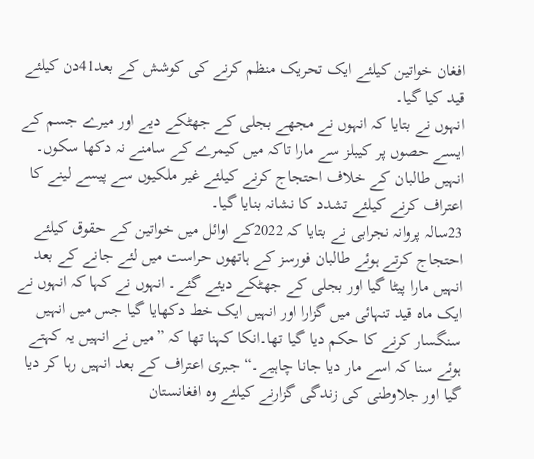افغان خواتین کیلئے ایک تحریک منظم کرنے کی کوشش کے بعد41دن کیلئے قید کیا گیا۔
انہوں نے بتایا کہ انہوں نے مجھے بجلی کے جھٹکے دیے اور میرے جسم کے ایسے حصوں پر کیبلز سے مارا تاکہ میں کیمرے کے سامنے نہ دکھا سکوں۔ انہیں طالبان کے خلاف احتجاج کرنے کیلئے غیر ملکیوں سے پیسے لینے کا اعتراف کرنے کیلئے تشدد کا نشانہ بنایا گیا۔
23سالہ پروانہ نجرابی نے بتایا کہ 2022کے اوائل میں خواتین کے حقوق کیلئے احتجاج کرتے ہوئے طالبان فورسز کے ہاتھوں حراست میں لئے جانے کے بعد انہیں مارا پیٹا گیا اور بجلی کے جھٹکے دیئے گئے۔ انہوں نے کہا کہ انہوں نے ایک ماہ قید تنہائی میں گزارا اور انہیں ایک خط دکھایا گیا جس میں انہیں سنگسار کرنے کا حکم دیا گیا تھا۔انکا کہنا تھا کہ ”میں نے انہیں یہ کہتے ہوئے سنا کہ اسے مار دیا جانا چاہیے۔“ جبری اعتراف کے بعد انہیں رہا کر دیا گیا اور جلاوطنی کی زندگی گزارنے کیلئے وہ افغانستان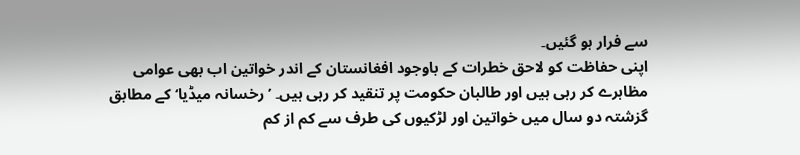سے فرار ہو گئیں۔
اپنی حفاظت کو لاحق خطرات کے باوجود افغانستان کے اندر خواتین اب بھی عوامی مظاہرے کر رہی ہیں اور طالبان حکومت پر تنقید کر رہی ہیں۔ ’رخسانہ میڈیا‘ کے مطابق گزشتہ دو سال میں خواتین اور لڑکیوں کی طرف سے کم از کم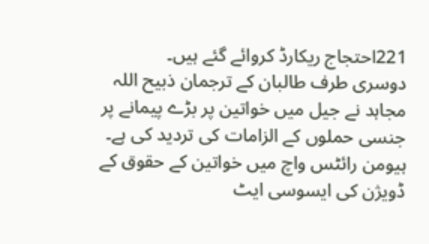221احتجاج ریکارڈ کروائے گئے ہیں۔
دوسری طرف طالبان کے ترجمان ذبیح اللہ مجاہد نے جیل میں خواتین پر بڑے پیمانے پر جنسی حملوں کے الزامات کی تردید کی ہے۔
ہیومن رائٹس واچ میں خواتین کے حقوق کے ڈویژن کی ایسوسی ایٹ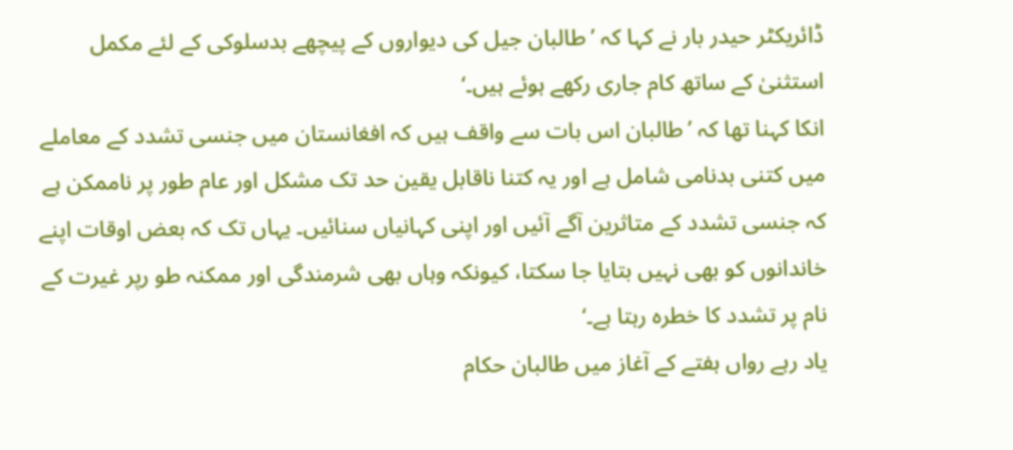ڈائریکٹر حیدر بار نے کہا کہ ’طالبان جیل کی دیواروں کے پیچھے بدسلوکی کے لئے مکمل استثنیٰ کے ساتھ کام جاری رکھے ہوئے ہیں۔‘
انکا کہنا تھا کہ ’طالبان اس بات سے واقف ہیں کہ افغانستان میں جنسی تشدد کے معاملے میں کتنی بدنامی شامل ہے اور یہ کتنا ناقابل یقین حد تک مشکل اور عام طور پر ناممکن ہے کہ جنسی تشدد کے متاثرین آگے آئیں اور اپنی کہانیاں سنائیں۔ یہاں تک کہ بعض اوقات اپنے خاندانوں کو بھی نہیں بتایا جا سکتا، کیونکہ وہاں بھی شرمندگی اور ممکنہ طو رپر غیرت کے نام پر تشدد کا خطرہ رہتا ہے۔‘
یاد رہے رواں ہفتے کے آغاز میں طالبان حکام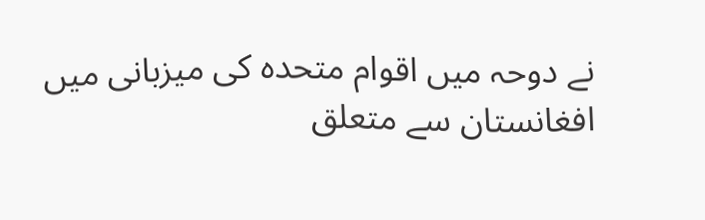نے دوحہ میں اقوام متحدہ کی میزبانی میں افغانستان سے متعلق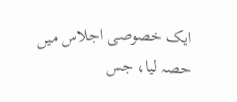ایک خصوصی اجلاس میں حصہ لیا، جس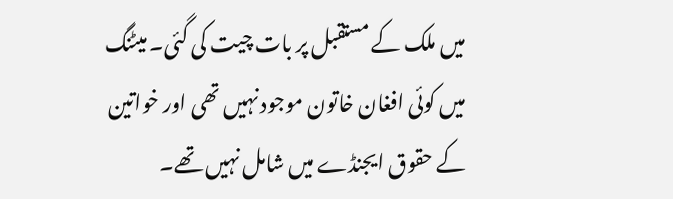میں ملک کے مستقبل پر بات چیت کی گئی۔ میٹنگ میں کوئی افغان خاتون موجود نہیں تھی اور خواتین کے حقوق ایجنڈے میں شامل نہیں تھے۔